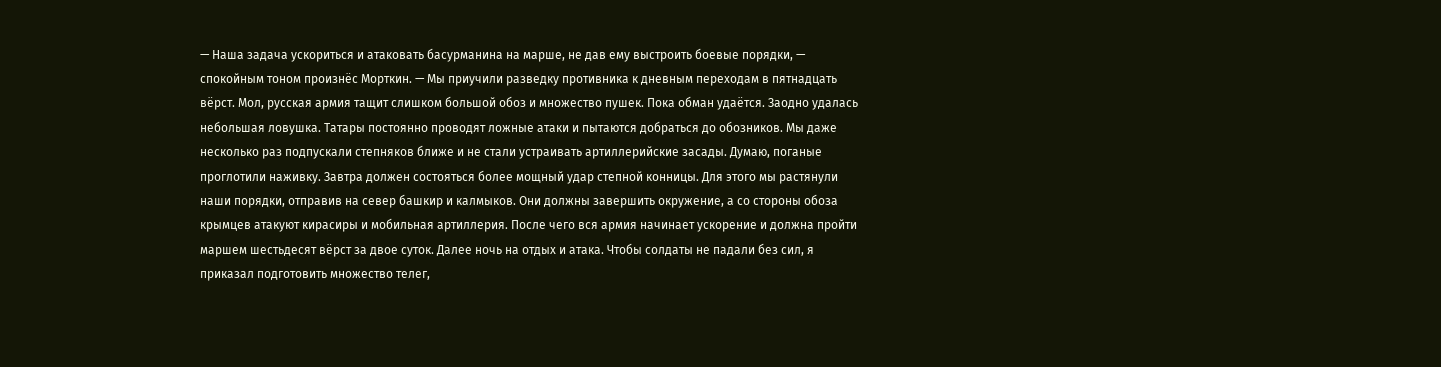— Наша задача ускориться и атаковать басурманина на марше, не дав ему выстроить боевые порядки, — спокойным тоном произнёс Морткин. — Мы приучили разведку противника к дневным переходам в пятнадцать вёрст. Мол, русская армия тащит слишком большой обоз и множество пушек. Пока обман удаётся. Заодно удалась небольшая ловушка. Татары постоянно проводят ложные атаки и пытаются добраться до обозников. Мы даже несколько раз подпускали степняков ближе и не стали устраивать артиллерийские засады. Думаю, поганые проглотили наживку. Завтра должен состояться более мощный удар степной конницы. Для этого мы растянули наши порядки, отправив на север башкир и калмыков. Они должны завершить окружение, а со стороны обоза крымцев атакуют кирасиры и мобильная артиллерия. После чего вся армия начинает ускорение и должна пройти маршем шестьдесят вёрст за двое суток. Далее ночь на отдых и атака. Чтобы солдаты не падали без сил, я приказал подготовить множество телег,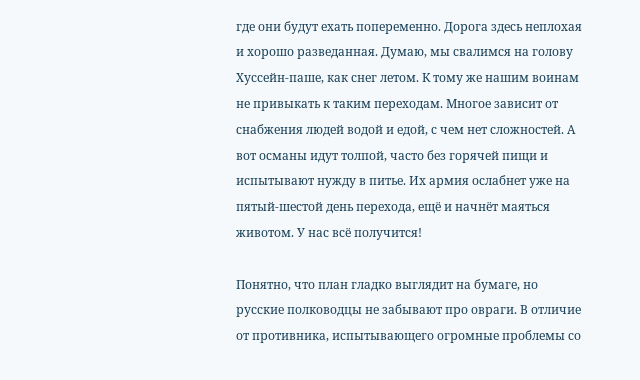где они будут ехать попеременно. Дорога здесь неплохая и хорошо разведанная. Думаю, мы свалимся на голову Хуссейн-паше, как снег летом. К тому же нашим воинам не привыкать к таким переходам. Многое зависит от снабжения людей водой и едой, с чем нет сложностей. А вот османы идут толпой, часто без горячей пищи и испытывают нужду в питье. Их армия ослабнет уже на пятый-шестой день перехода, ещё и начнёт маяться животом. У нас всё получится!

Понятно, что план гладко выглядит на бумаге, но русские полководцы не забывают про овраги. В отличие от противника, испытывающего огромные проблемы со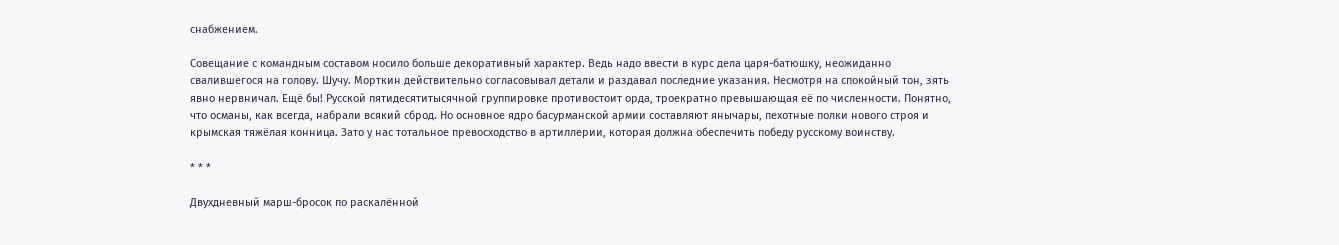снабжением.

Совещание с командным составом носило больше декоративный характер. Ведь надо ввести в курс дела царя-батюшку, неожиданно свалившегося на голову. Шучу. Морткин действительно согласовывал детали и раздавал последние указания. Несмотря на спокойный тон, зять явно нервничал. Ещё бы! Русской пятидесятитысячной группировке противостоит орда, троекратно превышающая её по численности. Понятно, что османы, как всегда, набрали всякий сброд. Но основное ядро басурманской армии составляют янычары, пехотные полки нового строя и крымская тяжёлая конница. Зато у нас тотальное превосходство в артиллерии, которая должна обеспечить победу русскому воинству.

* * *

Двухдневный марш-бросок по раскалённой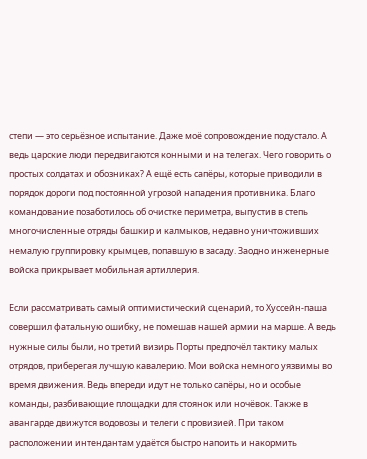степи — это серьёзное испытание. Даже моё сопровождение подустало. А ведь царские люди передвигаются конными и на телегах. Чего говорить о простых солдатах и обозниках? А ещё есть сапёры, которые приводили в порядок дороги под постоянной угрозой нападения противника. Благо командование позаботилось об очистке периметра, выпустив в степь многочисленные отряды башкир и калмыков, недавно уничтоживших немалую группировку крымцев, попавшую в засаду. Заодно инженерные войска прикрывает мобильная артиллерия.

Если рассматривать самый оптимистический сценарий, то Хуссейн-паша совершил фатальную ошибку, не помешав нашей армии на марше. А ведь нужные силы были, но третий визирь Порты предпочёл тактику малых отрядов, приберегая лучшую кавалерию. Мои войска немного уязвимы во время движения. Ведь впереди идут не только сапёры, но и особые команды, разбивающие площадки для стоянок или ночёвок. Также в авангарде движутся водовозы и телеги с провизией. При таком расположении интендантам удаётся быстро напоить и накормить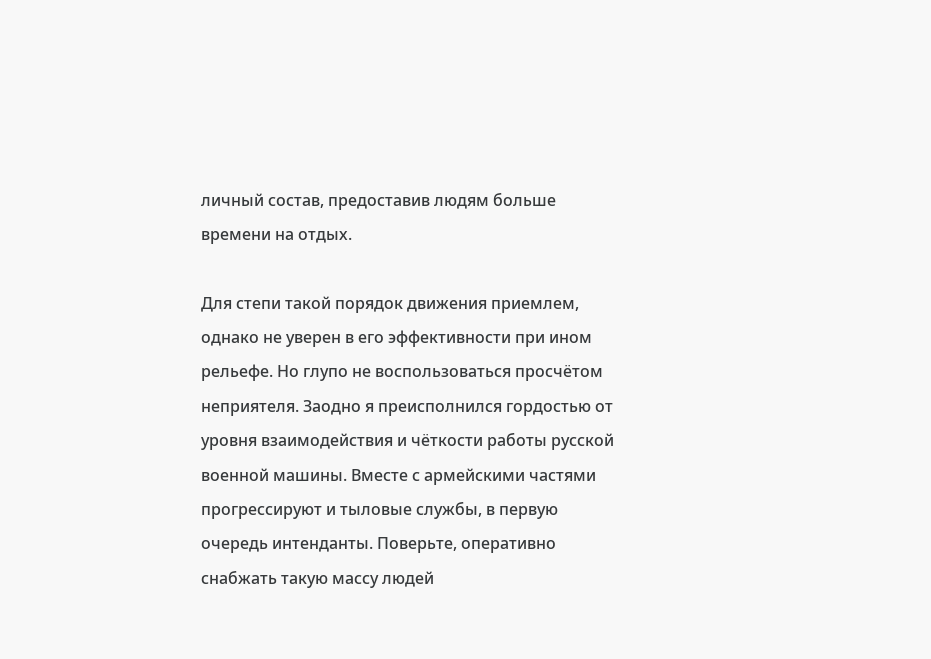личный состав, предоставив людям больше времени на отдых.

Для степи такой порядок движения приемлем, однако не уверен в его эффективности при ином рельефе. Но глупо не воспользоваться просчётом неприятеля. Заодно я преисполнился гордостью от уровня взаимодействия и чёткости работы русской военной машины. Вместе с армейскими частями прогрессируют и тыловые службы, в первую очередь интенданты. Поверьте, оперативно снабжать такую массу людей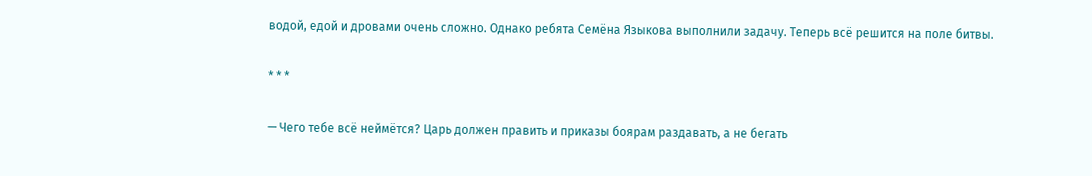водой, едой и дровами очень сложно. Однако ребята Семёна Языкова выполнили задачу. Теперь всё решится на поле битвы.

* * *

— Чего тебе всё неймётся? Царь должен править и приказы боярам раздавать, а не бегать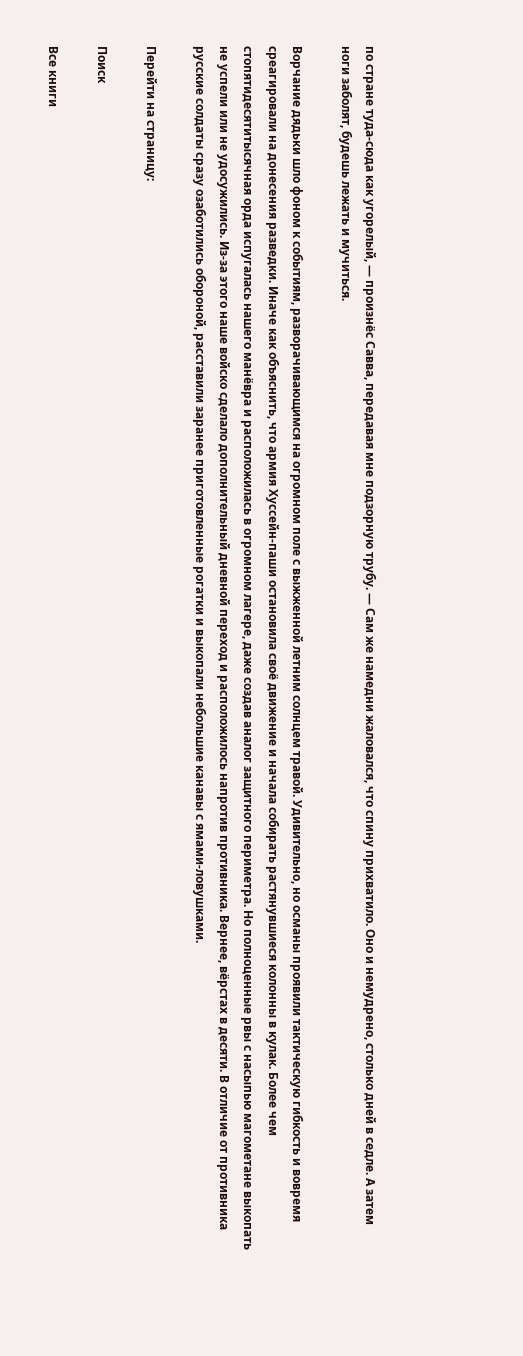по стране туда-сюда как угорелый, — произнёс Савва, передавая мне подзорную трубу. — Сам же намедни жаловался, что спину прихватило. Оно и немудрено, столько дней в седле. А затем ноги заболят, будешь лежать и мучиться.

Ворчание дядьки шло фоном к событиям, разворачивающимся на огромном поле с выжженной летним солнцем травой. Удивительно, но османы проявили тактическую гибкость и вовремя среагировали на донесения разведки. Иначе как объяснить, что армия Хуссейн-паши остановила своё движение и начала собирать растянувшиеся колонны в кулак. Более чем стопятидесятитысячная орда испугалась нашего манёвра и расположилась в огромном лагере, даже создав аналог защитного периметра. Но полноценные рвы с насыпью магометане выкопать не успели или не удосужились. Из-за этого наше войско сделало дополнительный дневной переход и расположилось напротив противника. Вернее, вёрстах в десяти. В отличие от противника русские солдаты сразу озаботились обороной, расставили заранее приготовленные рогатки и выкопали небольшие канавы с ямами-ловушками.

Перейти на страницу:

Поиск

Все книги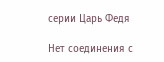серии Царь Федя

Нет соединения с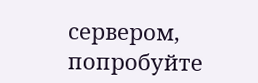сервером, попробуйте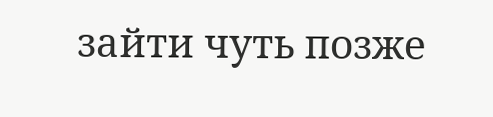зайти чуть позже